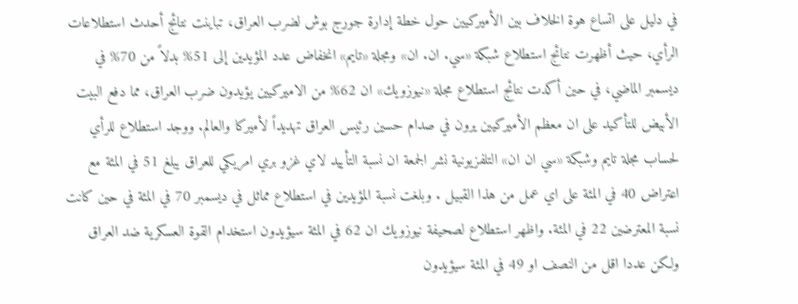في دليل على اتساع هوة الخلاف بين الأميركيين حول خطة إدارة جورج بوش لضرب العراق، تباينت نتائج أحدث استطلاعات الرأي، حيث أظهرت نتائج استطلاع شبكة «سي. ان. ان» ومجلة «تايم» انخفاض عدد المؤيدين إلى 51% بدلاً من 70% في ديسمبر الماضي، في حين أكدت نتائج استطلاع مجلة «نيوزويك» ان 62% من الاميركيين يؤيدون ضرب العراق، مما دفع البيت الأبيض للتأكيد على ان معظم الأميركيين يرون في صدام حسين رئيس العراق تهديداً لأميركا والعالم. ووجد استطلاع للرأي لحساب مجلة تايم وشبكة «سي ان ان» التلفزيونية نشر الجمعة ان نسبة التأييد لاي غزو بري امريكي للعراق يبلغ 51 في المئة مع اعتراض 40 في المئة على اي عمل من هذا القبيل . وبلغت نسبة المؤيدين في استطلاع مماثل في ديسمبر 70 في المئة في حين كانت نسبة المعترضين 22 في المئة. واظهر استطلاع لصحيفة نيوزويك ان 62 في المئة سيؤيدون استخدام القوة العسكرية ضد العراق ولكن عددا اقل من النصف او 49 في المئة سيؤيدون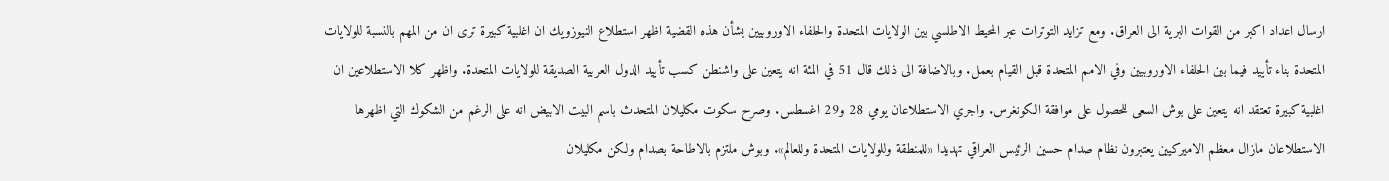ارسال اعداد اكبر من القوات البرية الى العراق. ومع تزايد التوترات عبر المحيط الاطلسي بين الولايات المتحدة والحلفاء الاوروبيين بشأن هذه القضية اظهر استطلاع النيوزويك ان اغلبية كبيرة ترى ان من المهم بالنسبة للولايات المتحدة بناء تأييد فيما بين الحلفاء الاوروبيين وفي الامم المتحدة قبل القيام بعمل. وبالاضافة الى ذلك قال 51 في المئة انه يتعين على واشنطن كسب تأييد الدول العربية الصديقة للولايات المتحدة. واظهر كلا الاستطلاعين ان اغلبية كبيرة تعتقد انه يتعين على بوش السعى للحصول على موافقة الكونغرس. واجري الاستطلاعان يومي 28 و29 اغسطس. وصرح سكوت مكليلان المتحدث باسم البيت الابيض انه على الرغم من الشكوك التي اظهرها الاستطلاعان مازال معظم الاميركيين يعتبرون نظام صدام حسين الرئيس العراقي تهديدا «للمنطقة وللولايات المتحدة وللعالم». وبوش ملتزم بالاطاحة بصدام ولكن مكليلان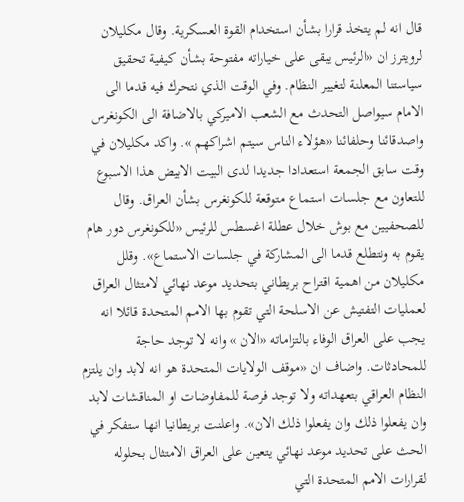قال انه لم يتخذ قرارا بشأن استخدام القوة العسكرية. وقال مكليلان لرويترز ان «الرئيس يبقى على خياراته مفتوحة بشأن كيفية تحقيق سياستنا المعلنة لتغيير النظام. وفي الوقت الذي نتحرك فيه قدما الى الامام سيواصل التحدث مع الشعب الاميركي بالاضافة الى الكونغرس واصدقائنا وحلفائنا «هؤلاء الناس سيتم اشراكهم ». واكد مكليلان في وقت سابق الجمعة استعدادا جديدا لدى البيت الابيض هذا الاسبوع للتعاون مع جلسات استماع متوقعة للكونغرس بشأن العراق. وقال للصحفيين مع بوش خلال عطلة اغسطس للرئيس «للكونغرس دور هام يقوم به ونتطلع قدما الى المشاركة في جلسات الاستماع». وقلل مكليلان من اهمية اقتراح بريطاني بتحديد موعد نهائي لامتثال العراق لعمليات التفتيش عن الاسلحة التي تقوم بها الامم المتحدة قائلا انه يجب على العراق الوفاء بالتزاماته «الان » وانه لا توجد حاجة للمحادثات. واضاف ان «موقف الولايات المتحدة هو انه لابد وان يلتزم النظام العراقي بتعهداته ولا توجد فرصة للمفاوضات او المناقشات لابد وان يفعلوا ذلك وان يفعلوا ذلك الان». واعلنت بريطانيا انها ستفكر في الحث على تحديد موعد نهائي يتعين على العراق الامتثال بحلوله لقرارات الامم المتحدة التي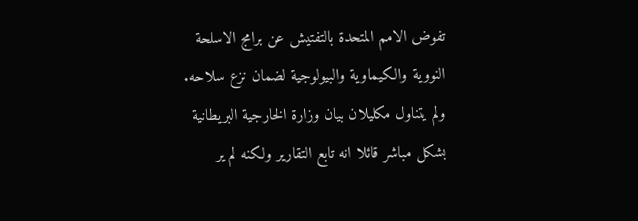تفوض الامم المتحدة بالتفتيش عن برامج الاسلحة النووية والكيماوية والبيولوجية لضمان نزع سلاحه. ولم يتناول مكليلان بيان وزارة الخارجية البريطانية بشكل مباشر قائلا انه تابع التقارير ولكنه لم ير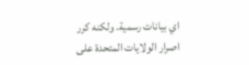اي بيانات رسمية. ولكنه كرر اصرار الولايات المتحدة على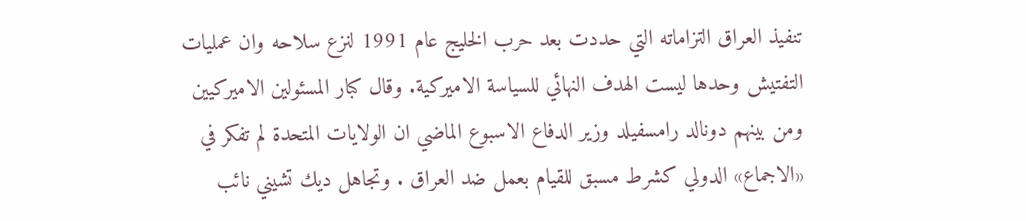تنفيذ العراق التزاماته التي حددت بعد حرب الخليج عام 1991 لنزع سلاحه وان عمليات التفتيش وحدها ليست الهدف النهائي للسياسة الاميركية. وقال كبار المسئولين الاميركيين ومن بينهم دونالد رامسفيلد وزير الدفاع الاسبوع الماضي ان الولايات المتحدة لم تفكر في «الاجماع» الدولي كشرط مسبق للقيام بعمل ضد العراق . وتجاهل ديك تشيني نائب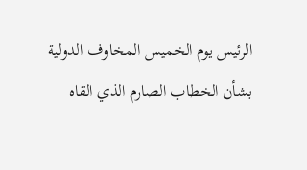الرئيس يوم الخميس المخاوف الدولية بشأن الخطاب الصارم الذي القاه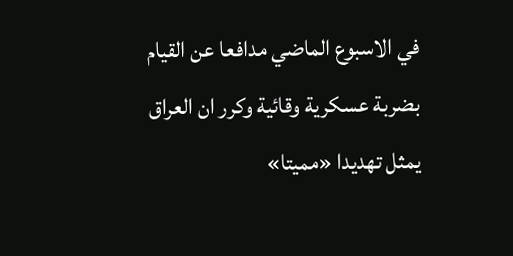في الاسبوع الماضي مدافعا عن القيام بضربة عسكرية وقائية وكرر ان العراق يمثل تهديدا «مميتا»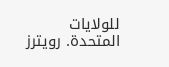للولايات المتحدة. رويترز